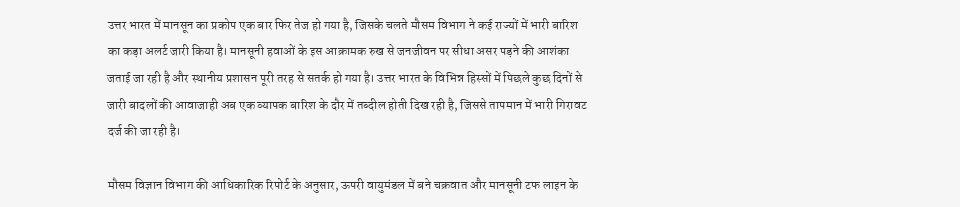उत्तर भारत में मानसून का प्रकोप एक बार फिर तेज हो गया है, जिसके चलते मौसम विभाग ने कई राज्यों में भारी बारिश का कड़ा अलर्ट जारी किया है। मानसूनी हवाओं के इस आक्रामक रुख से जनजीवन पर सीधा असर पड़ने की आशंका जताई जा रही है और स्थानीय प्रशासन पूरी तरह से सतर्क हो गया है। उत्तर भारत के विभिन्न हिस्सों में पिछले कुछ दिनों से जारी बादलों की आवाजाही अब एक व्यापक बारिश के दौर में तब्दील होती दिख रही है, जिससे तापमान में भारी गिरावट दर्ज की जा रही है।

मौसम विज्ञान विभाग की आधिकारिक रिपोर्ट के अनुसार, ऊपरी वायुमंडल में बने चक्रवात और मानसूनी टफ लाइन के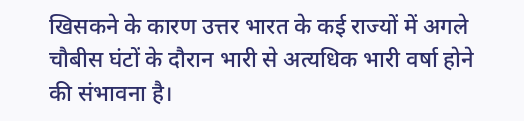खिसकने के कारण उत्तर भारत के कई राज्यों में अगले चौबीस घंटों के दौरान भारी से अत्यधिक भारी वर्षा होने की संभावना है।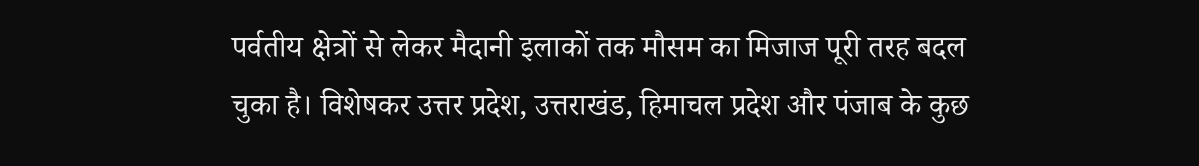पर्वतीय क्षेत्रों से लेकर मैदानी इलाकों तक मौसम का मिजाज पूरी तरह बदल चुका है। विशेषकर उत्तर प्रदेश, उत्तराखंड, हिमाचल प्रदेश और पंजाब के कुछ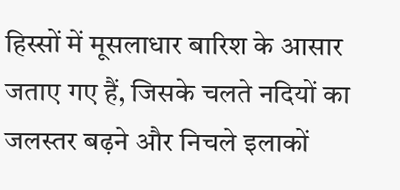हिस्सों में मूसलाधार बारिश के आसार जताए गए हैं, जिसके चलते नदियों का जलस्तर बढ़ने और निचले इलाकों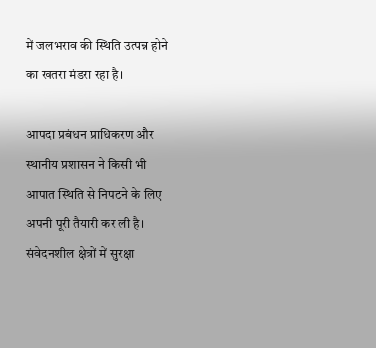में जलभराव की स्थिति उत्पन्न होने का खतरा मंडरा रहा है।

आपदा प्रबंधन प्राधिकरण और स्थानीय प्रशासन ने किसी भी आपात स्थिति से निपटने के लिए अपनी पूरी तैयारी कर ली है। संवेदनशील क्षेत्रों में सुरक्षा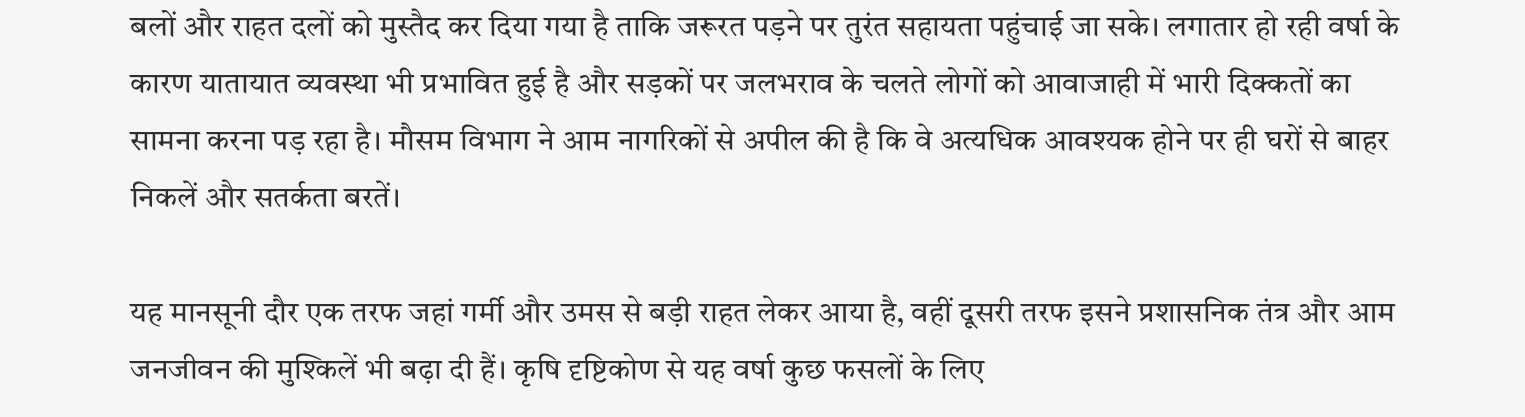बलों और राहत दलों को मुस्तैद कर दिया गया है ताकि जरूरत पड़ने पर तुरंत सहायता पहुंचाई जा सके। लगातार हो रही वर्षा के कारण यातायात व्यवस्था भी प्रभावित हुई है और सड़कों पर जलभराव के चलते लोगों को आवाजाही में भारी दिक्कतों का सामना करना पड़ रहा है। मौसम विभाग ने आम नागरिकों से अपील की है कि वे अत्यधिक आवश्यक होने पर ही घरों से बाहर निकलें और सतर्कता बरतें।

यह मानसूनी दौर एक तरफ जहां गर्मी और उमस से बड़ी राहत लेकर आया है, वहीं दूसरी तरफ इसने प्रशासनिक तंत्र और आम जनजीवन की मुश्किलें भी बढ़ा दी हैं। कृषि दृष्टिकोण से यह वर्षा कुछ फसलों के लिए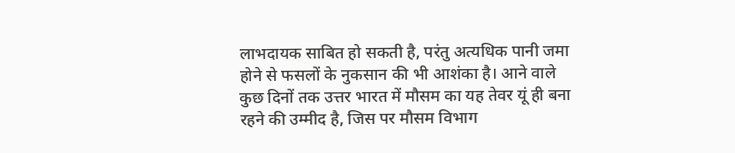लाभदायक साबित हो सकती है, परंतु अत्यधिक पानी जमा होने से फसलों के नुकसान की भी आशंका है। आने वाले कुछ दिनों तक उत्तर भारत में मौसम का यह तेवर यूं ही बना रहने की उम्मीद है, जिस पर मौसम विभाग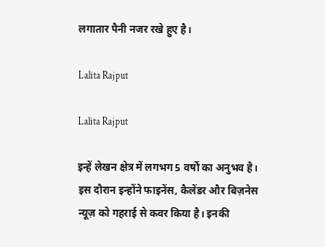लगातार पैनी नजर रखे हुए है।

Lalita Rajput

Lalita Rajput

इन्हें लेखन क्षेत्र में लगभग 5 वर्षों का अनुभव है। इस दौरान इन्होंने फाइनेंस, कैलेंडर और बिज़नेस न्यूज़ को गहराई से कवर किया है। इनकी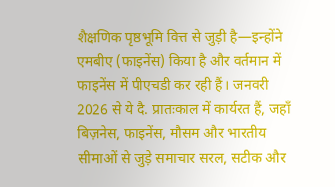शैक्षणिक पृष्ठभूमि वित्त से जुड़ी है—इन्होंने एमबीए (फाइनेंस) किया है और वर्तमान में फाइनेंस में पीएचडी कर रही हैं। जनवरी 2026 से ये दै. प्रातःकाल में कार्यरत हैं, जहाँ बिज़नेस, फाइनेंस, मौसम और भारतीय सीमाओं से जुड़े समाचार सरल, सटीक और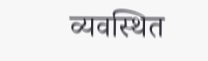व्यवस्थित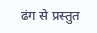ढंग से प्रस्तुत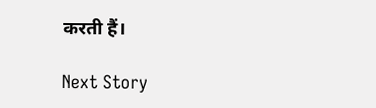करती हैं।

Next Story